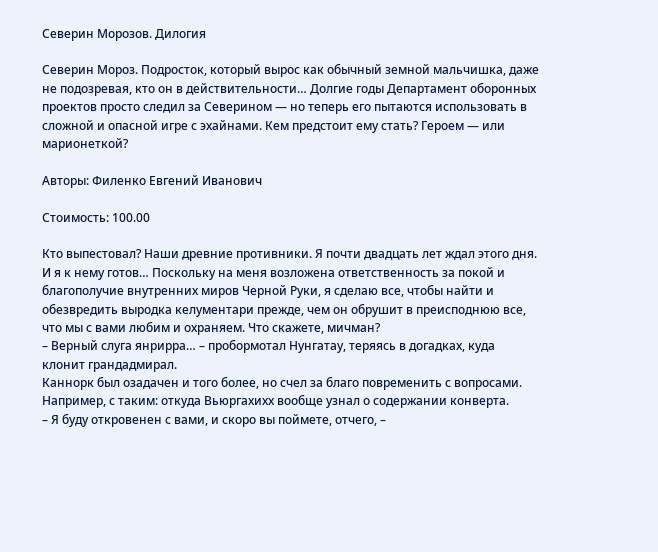Северин Морозов. Дилогия

Северин Мороз. Подросток, который вырос как обычный земной мальчишка, даже не подозревая, кто он в действительности… Долгие годы Департамент оборонных проектов просто следил за Северином — но теперь его пытаются использовать в сложной и опасной игре с эхайнами. Кем предстоит ему стать? Героем — или марионеткой?

Авторы: Филенко Евгений Иванович

Стоимость: 100.00

Кто выпестовал? Наши древние противники. Я почти двадцать лет ждал этого дня. И я к нему готов… Поскольку на меня возложена ответственность за покой и благополучие внутренних миров Черной Руки, я сделаю все, чтобы найти и обезвредить выродка келументари прежде, чем он обрушит в преисподнюю все, что мы с вами любим и охраняем. Что скажете, мичман?
– Верный слуга янрирра… – пробормотал Нунгатау, теряясь в догадках, куда клонит грандадмирал.
Каннорк был озадачен и того более, но счел за благо повременить с вопросами. Например, с таким: откуда Вьюргахихх вообще узнал о содержании конверта.
– Я буду откровенен с вами, и скоро вы поймете, отчего, –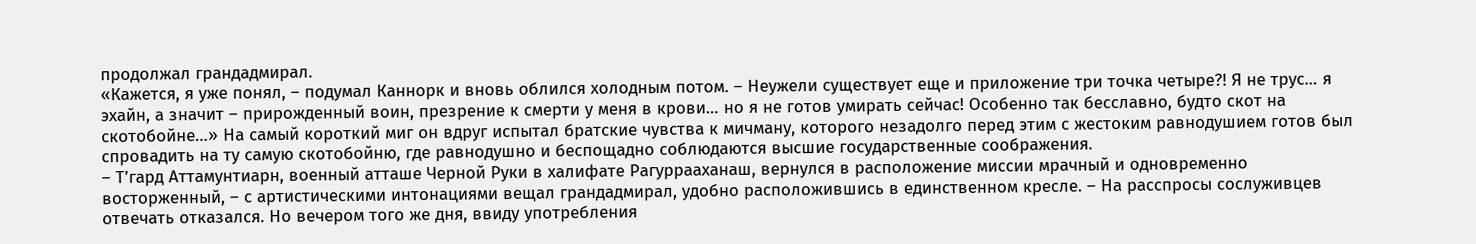продолжал грандадмирал.
«Кажется, я уже понял, – подумал Каннорк и вновь облился холодным потом. – Неужели существует еще и приложение три точка четыре?! Я не трус… я эхайн, а значит – прирожденный воин, презрение к смерти у меня в крови… но я не готов умирать сейчас! Особенно так бесславно, будто скот на скотобойне…» На самый короткий миг он вдруг испытал братские чувства к мичману, которого незадолго перед этим с жестоким равнодушием готов был спровадить на ту самую скотобойню, где равнодушно и беспощадно соблюдаются высшие государственные соображения.
– Т’гард Аттамунтиарн, военный атташе Черной Руки в халифате Рагуррааханаш, вернулся в расположение миссии мрачный и одновременно восторженный, – с артистическими интонациями вещал грандадмирал, удобно расположившись в единственном кресле. – На расспросы сослуживцев отвечать отказался. Но вечером того же дня, ввиду употребления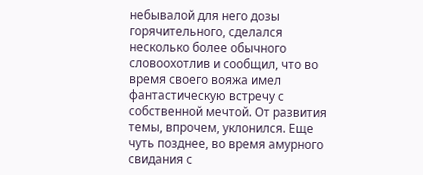небывалой для него дозы горячительного, сделался несколько более обычного словоохотлив и сообщил, что во время своего вояжа имел фантастическую встречу с собственной мечтой. От развития темы, впрочем, уклонился. Еще чуть позднее, во время амурного свидания с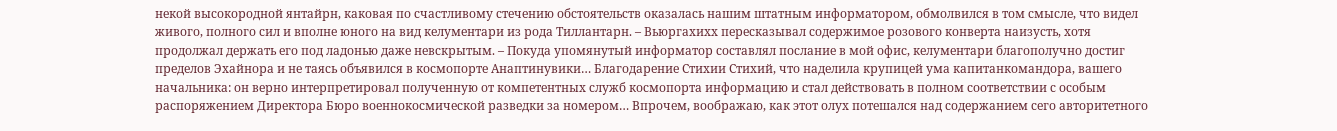некой высокородной янтайрн, каковая по счастливому стечению обстоятельств оказалась нашим штатным информатором, обмолвился в том смысле, что видел живого, полного сил и вполне юного на вид келументари из рода Тиллантарн. – Вьюргахихх пересказывал содержимое розового конверта наизусть, хотя продолжал держать его под ладонью даже невскрытым. – Покуда упомянутый информатор составлял послание в мой офис, келументари благополучно достиг пределов Эхайнора и не таясь объявился в космопорте Анаптинувики… Благодарение Стихии Стихий, что наделила крупицей ума капитанкомандора, вашего начальника: он верно интерпретировал полученную от компетентных служб космопорта информацию и стал действовать в полном соответствии с особым распоряжением Директора Бюро военнокосмической разведки за номером… Впрочем, воображаю, как этот олух потешался над содержанием сего авторитетного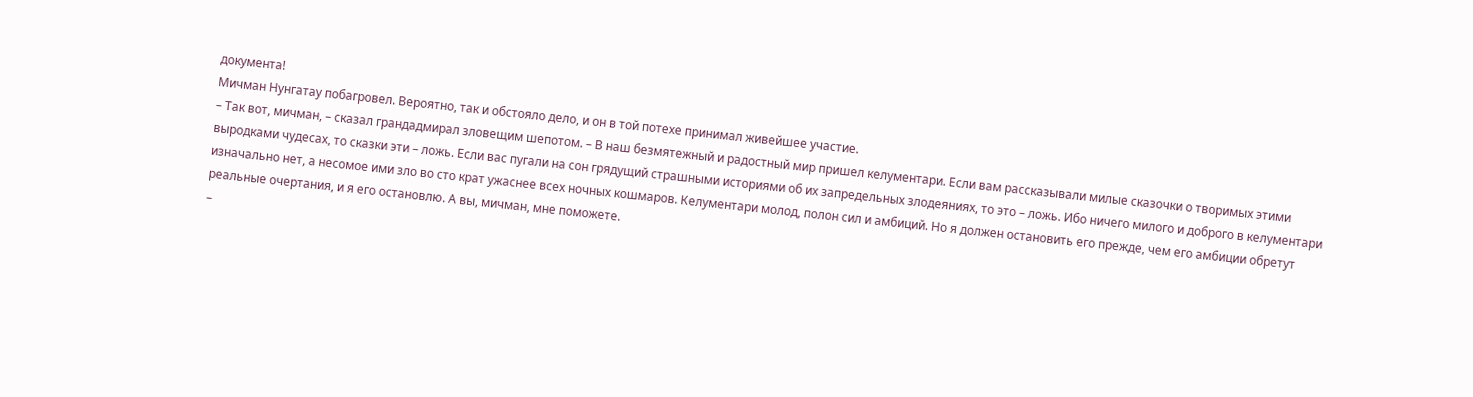документа!
Мичман Нунгатау побагровел. Вероятно, так и обстояло дело, и он в той потехе принимал живейшее участие.
– Так вот, мичман, – сказал грандадмирал зловещим шепотом. – В наш безмятежный и радостный мир пришел келументари. Если вам рассказывали милые сказочки о творимых этими выродками чудесах, то сказки эти – ложь. Если вас пугали на сон грядущий страшными историями об их запредельных злодеяниях, то это – ложь. Ибо ничего милого и доброго в келументари изначально нет, а несомое ими зло во сто крат ужаснее всех ночных кошмаров. Келументари молод, полон сил и амбиций. Но я должен остановить его прежде, чем его амбиции обретут реальные очертания, и я его остановлю. А вы, мичман, мне поможете.
–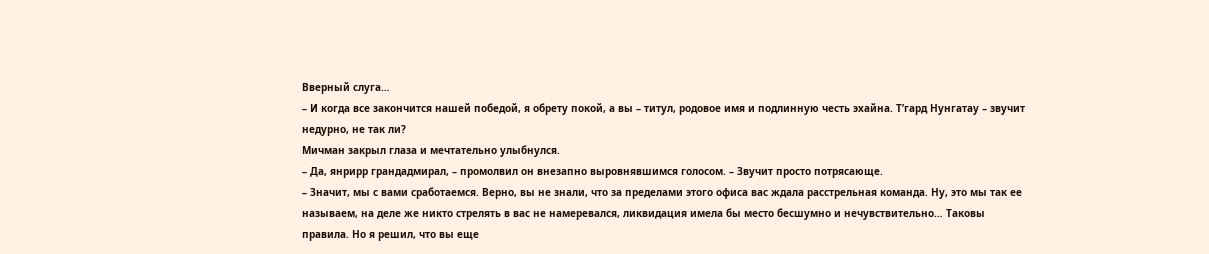Вверный слуга…
– И когда все закончится нашей победой, я обрету покой, а вы – титул, родовое имя и подлинную честь эхайна. Т’гард Нунгатау – звучит недурно, не так ли?
Мичман закрыл глаза и мечтательно улыбнулся.
– Да, янрирр грандадмирал, – промолвил он внезапно выровнявшимся голосом. – Звучит просто потрясающе.
– Значит, мы с вами сработаемся. Верно, вы не знали, что за пределами этого офиса вас ждала расстрельная команда. Ну, это мы так ее называем, на деле же никто стрелять в вас не намеревался, ликвидация имела бы место бесшумно и нечувствительно… Таковы правила. Но я решил, что вы еще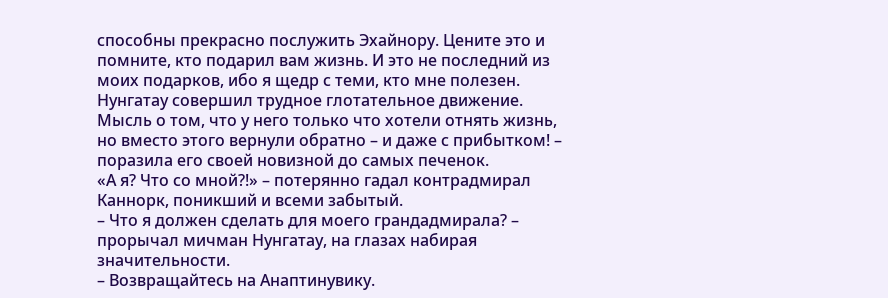способны прекрасно послужить Эхайнору. Цените это и помните, кто подарил вам жизнь. И это не последний из моих подарков, ибо я щедр с теми, кто мне полезен.
Нунгатау совершил трудное глотательное движение. Мысль о том, что у него только что хотели отнять жизнь, но вместо этого вернули обратно – и даже с прибытком! – поразила его своей новизной до самых печенок.
«А я? Что со мной?!» – потерянно гадал контрадмирал Каннорк, поникший и всеми забытый.
– Что я должен сделать для моего грандадмирала? – прорычал мичман Нунгатау, на глазах набирая значительности.
– Возвращайтесь на Анаптинувику.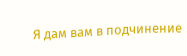Я дам вам в подчинение